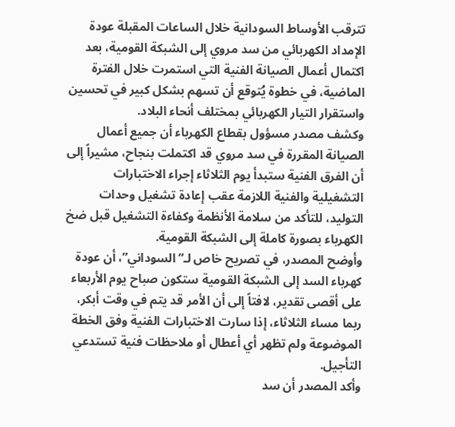تترقب الأوساط السودانية خلال الساعات المقبلة عودة الإمداد الكهربائي من سد مروي إلى الشبكة القومية، بعد اكتمال أعمال الصيانة الفنية التي استمرت خلال الفترة الماضية، في خطوة يُتوقع أن تسهم بشكل كبير في تحسين واستقرار التيار الكهربائي بمختلف أنحاء البلاد.
وكشف مصدر مسؤول بقطاع الكهرباء أن جميع أعمال الصيانة المقررة في سد مروي قد اكتملت بنجاح، مشيراً إلى أن الفرق الفنية ستبدأ يوم الثلاثاء إجراء الاختبارات التشغيلية والفنية اللازمة عقب إعادة تشغيل وحدات التوليد، للتأكد من سلامة الأنظمة وكفاءة التشغيل قبل ضخ الكهرباء بصورة كاملة إلى الشبكة القومية.
وأوضح المصدر، في تصريح خاص لـ”السوداني”، أن عودة كهرباء السد إلى الشبكة القومية ستكون صباح يوم الأربعاء على أقصى تقدير، لافتاً إلى أن الأمر قد يتم في وقت أبكر، ربما مساء الثلاثاء، إذا سارت الاختبارات الفنية وفق الخطة الموضوعة ولم تظهر أي أعطال أو ملاحظات فنية تستدعي التأجيل.
وأكد المصدر أن سد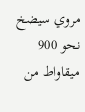مروي سيضخ نحو 900 ميقاواط من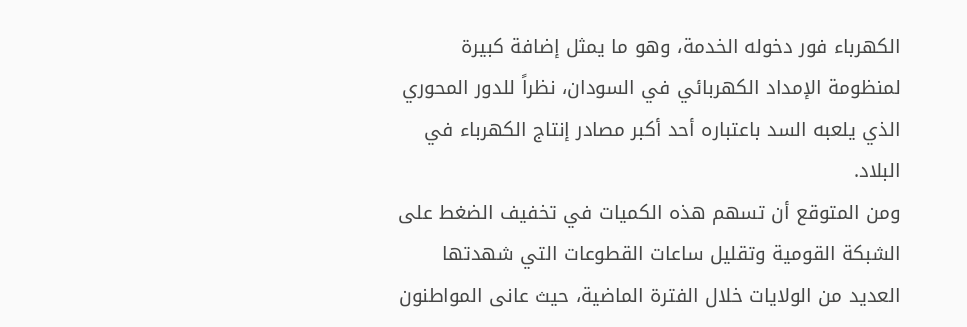الكهرباء فور دخوله الخدمة، وهو ما يمثل إضافة كبيرة لمنظومة الإمداد الكهربائي في السودان، نظراً للدور المحوري الذي يلعبه السد باعتباره أحد أكبر مصادر إنتاج الكهرباء في البلاد.
ومن المتوقع أن تسهم هذه الكميات في تخفيف الضغط على الشبكة القومية وتقليل ساعات القطوعات التي شهدتها العديد من الولايات خلال الفترة الماضية، حيث عانى المواطنون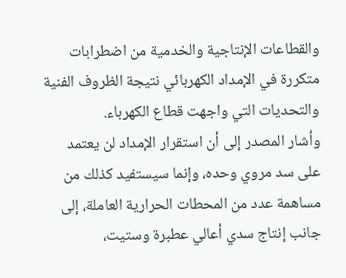والقطاعات الإنتاجية والخدمية من اضطرابات متكررة في الإمداد الكهربائي نتيجة الظروف الفنية والتحديات التي واجهت قطاع الكهرباء.
وأشار المصدر إلى أن استقرار الإمداد لن يعتمد على سد مروي وحده، وإنما سيستفيد كذلك من مساهمة عدد من المحطات الحرارية العاملة، إلى جانب إنتاج سدي أعالي عطبرة وستيت،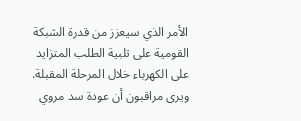الأمر الذي سيعزز من قدرة الشبكة القومية على تلبية الطلب المتزايد على الكهرباء خلال المرحلة المقبلة.
ويرى مراقبون أن عودة سد مروي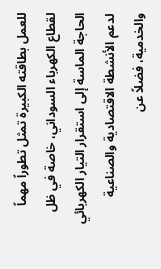للعمل بطاقته الكبيرة تمثل تطوراً مهماً لقطاع الكهرباء السوداني، خاصة في ظل الحاجة الماسة إلى استقرار التيار الكهربائي لدعم الأنشطة الاقتصادية والصناعية والخدمية، فضلاً عن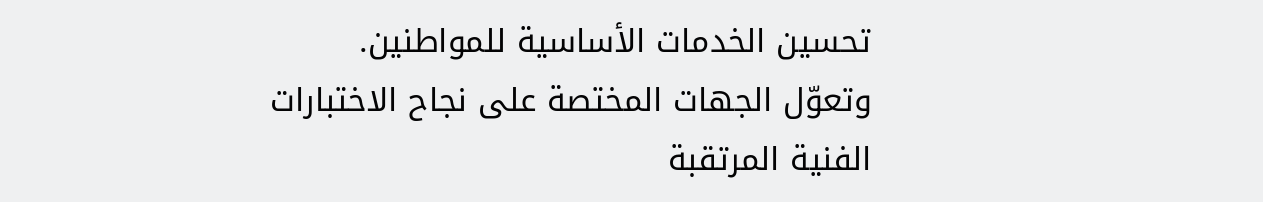تحسين الخدمات الأساسية للمواطنين.
وتعوّل الجهات المختصة على نجاح الاختبارات الفنية المرتقبة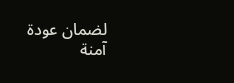لضمان عودة آمنة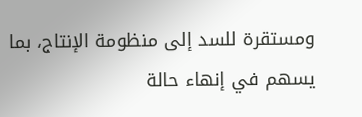ومستقرة للسد إلى منظومة الإنتاج، بما يسهم في إنهاء حالة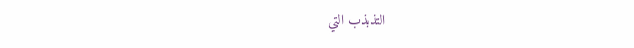التذبذب التي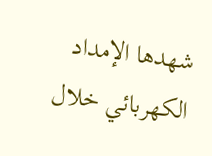شهدها الإمداد الكهربائي خلال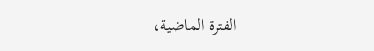الفترة الماضية،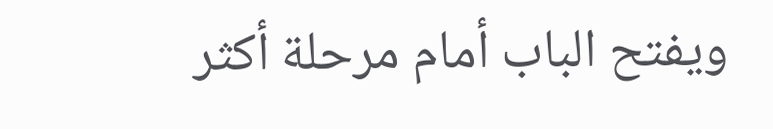ويفتح الباب أمام مرحلة أكثر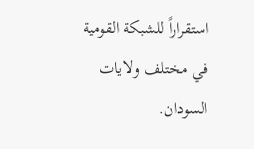استقراراً للشبكة القومية في مختلف ولايات السودان.